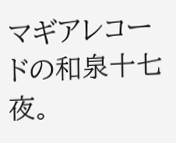マギアレコードの和泉十七夜。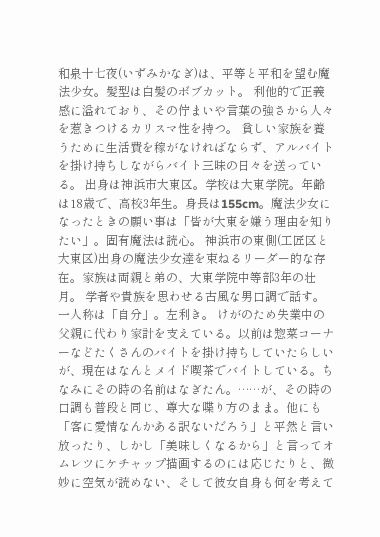和泉十七夜(いずみかなぎ)は、平等と平和を望む魔法少女。髪型は白髪のボブカット。 利他的で正義感に溢れており、その佇まいや言葉の強さから人々を惹きつけるカリスマ性を持つ。 貧しい家族を養うために生活費を稼がなければならず、アルバイトを掛け持ちしながらバイト三昧の日々を送っている。 出身は神浜市大東区。学校は大東学院。年齢は18歳で、高校3年生。身長は155cm。魔法少女になったときの願い事は「皆が大東を嫌う理由を知りたい」。固有魔法は読心。 神浜市の東側(工匠区と大東区)出身の魔法少女達を束ねるリーダー的な存在。家族は両親と弟の、大東学院中等部3年の壮月。 学者や貴族を思わせる古風な男口調で話す。一人称は「自分」。左利き。 けがのため失業中の父親に代わり家計を支えている。以前は惣菜コーナーなどたくさんのバイトを掛け持ちしていたらしいが、現在はなんとメイド喫茶でバイトしている。ちなみにその時の名前はなぎたん。……が、その時の口調も普段と同じ、尊大な喋り方のまま。他にも「客に愛情なんかある訳ないだろう」と平然と言い放ったり、しかし「美味しくなるから」と言ってオムレツにケチャップ描画するのには応じたりと、微妙に空気が読めない、そして彼女自身も何を考えて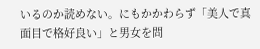いるのか読めない。にもかかわらず「美人で真面目で格好良い」と男女を問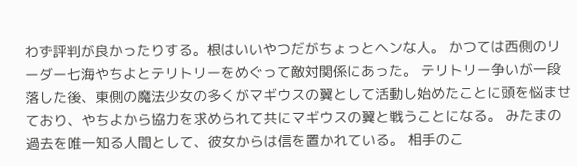わず評判が良かったりする。根はいいやつだがちょっとヘンな人。 かつては西側のリーダー七海やちよとテリトリーをめぐって敵対関係にあった。 テリトリー争いが一段落した後、東側の魔法少女の多くがマギウスの翼として活動し始めたことに頭を悩ませており、やちよから協力を求められて共にマギウスの翼と戦うことになる。 みたまの過去を唯一知る人間として、彼女からは信を置かれている。 相手のこ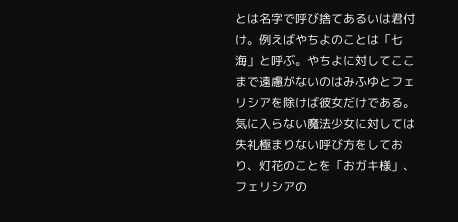とは名字で呼び捨てあるいは君付け。例えばやちよのことは「七海」と呼ぶ。やちよに対してここまで遠慮がないのはみふゆとフェリシアを除けば彼女だけである。気に入らない魔法少女に対しては失礼極まりない呼び方をしており、灯花のことを「おガキ様」、フェリシアの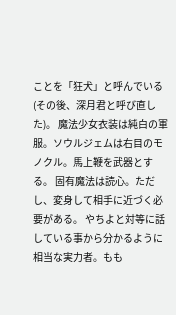ことを「狂犬」と呼んでいる(その後、深月君と呼び直した)。 魔法少女衣装は純白の軍服。ソウルジェムは右目のモノクル。馬上鞭を武器とする。 固有魔法は読心。ただし、変身して相手に近づく必要がある。 やちよと対等に話している事から分かるように相当な実力者。もも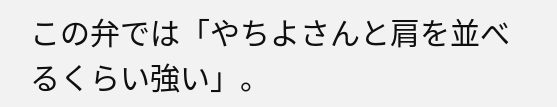この弁では「やちよさんと肩を並べるくらい強い」。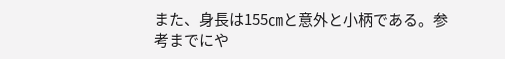また、身長は155㎝と意外と小柄である。参考までにや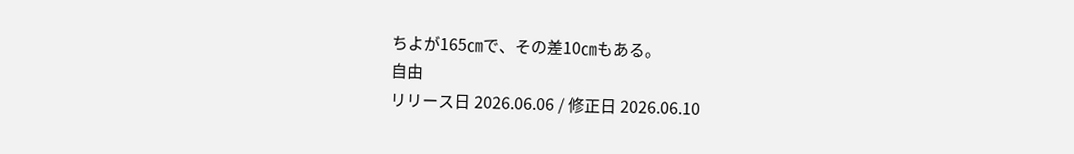ちよが165㎝で、その差10㎝もある。
自由
リリース日 2026.06.06 / 修正日 2026.06.10